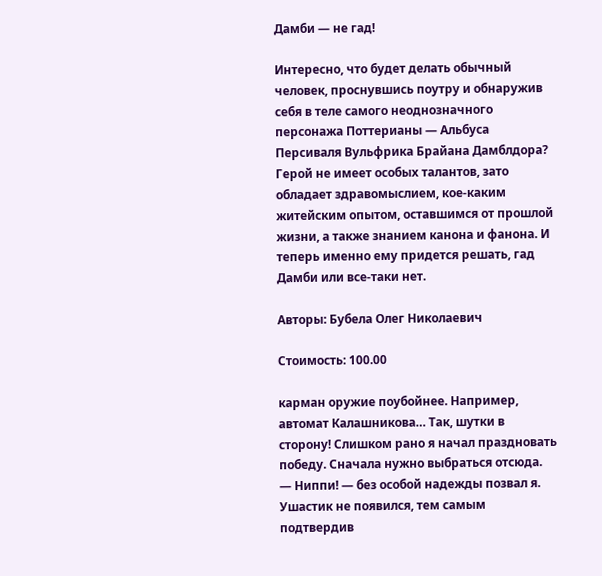Дамби — не гад!

Интересно, что будет делать обычный человек, проснувшись поутру и обнаружив себя в теле самого неоднозначного персонажа Поттерианы — Альбуса Персиваля Вульфрика Брайана Дамблдора? Герой не имеет особых талантов, зато обладает здравомыслием, кое-каким житейским опытом, оставшимся от прошлой жизни, а также знанием канона и фанона. И теперь именно ему придется решать, гад Дамби или все-таки нет.

Авторы: Бубела Олег Николаевич

Стоимость: 100.00

карман оружие поубойнее. Например, автомат Калашникова… Так, шутки в сторону! Слишком рано я начал праздновать победу. Сначала нужно выбраться отсюда.
— Ниппи! — без особой надежды позвал я.
Ушастик не появился, тем самым подтвердив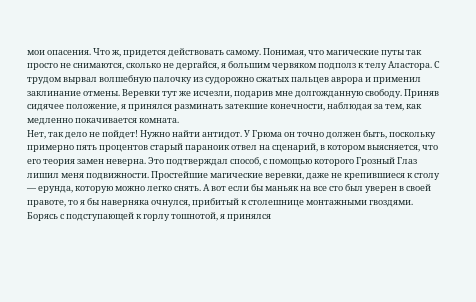мои опасения. Что ж, придется действовать самому. Понимая, что магические путы так просто не снимаются, сколько не дергайся, я большим червяком подполз к телу Аластора. С трудом вырвал волшебную палочку из судорожно сжатых пальцев аврора и применил заклинание отмены. Веревки тут же исчезли, подарив мне долгожданную свободу. Приняв сидячее положение, я принялся разминать затекшие конечности, наблюдая за тем, как медленно покачивается комната.
Нет, так дело не пойдет! Нужно найти антидот. У Грюма он точно должен быть, поскольку примерно пять процентов старый параноик отвел на сценарий, в котором выясняется, что его теория замен неверна. Это подтверждал способ, с помощью которого Грозный Глаз лишил меня подвижности. Простейшие магические веревки, даже не крепившиеся к столу — ерунда, которую можно легко снять. А вот если бы маньяк на все сто был уверен в своей правоте, то я бы наверняка очнулся, прибитый к столешнице монтажными гвоздями.
Борясь с подступающей к горлу тошнотой, я принялся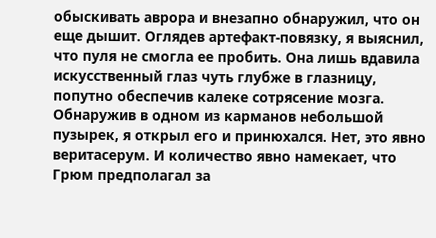обыскивать аврора и внезапно обнаружил, что он еще дышит. Оглядев артефакт-повязку, я выяснил, что пуля не смогла ее пробить. Она лишь вдавила искусственный глаз чуть глубже в глазницу, попутно обеспечив калеке сотрясение мозга. Обнаружив в одном из карманов небольшой пузырек, я открыл его и принюхался. Нет, это явно веритасерум. И количество явно намекает, что Грюм предполагал за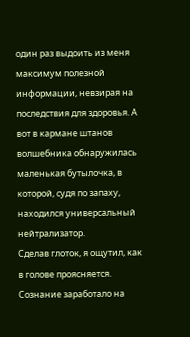один раз выдоить из меня максимум полезной информации, невзирая на последствия для здоровья. А вот в кармане штанов волшебника обнаружилась маленькая бутылочка, в которой, судя по запаху, находился универсальный нейтрализатор.
Сделав глоток, я ощутил, как в голове проясняется. Сознание заработало на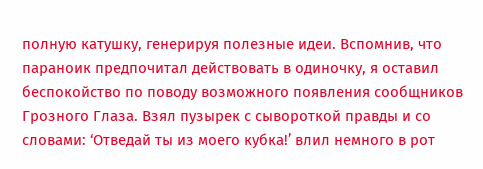полную катушку, генерируя полезные идеи. Вспомнив, что параноик предпочитал действовать в одиночку, я оставил беспокойство по поводу возможного появления сообщников Грозного Глаза. Взял пузырек с сывороткой правды и со словами: ‘Отведай ты из моего кубка!’ влил немного в рот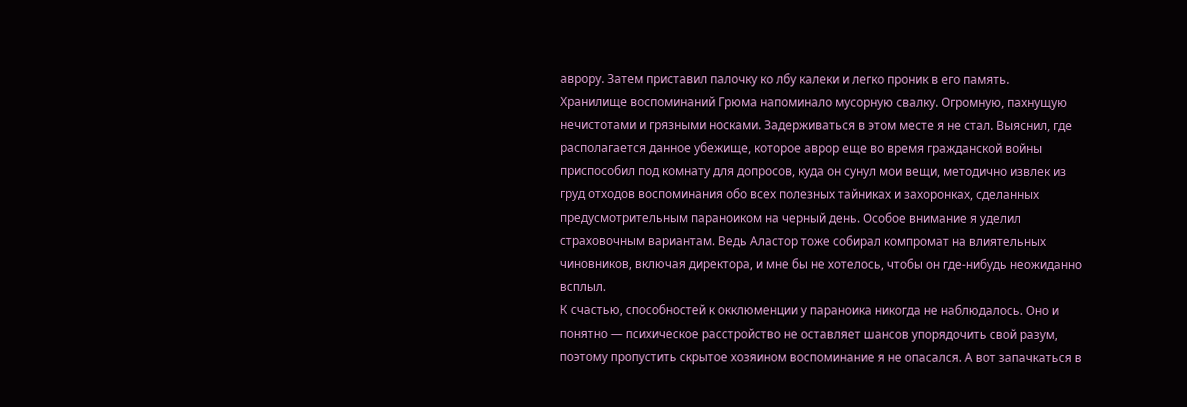аврору. Затем приставил палочку ко лбу калеки и легко проник в его память.
Хранилище воспоминаний Грюма напоминало мусорную свалку. Огромную, пахнущую нечистотами и грязными носками. Задерживаться в этом месте я не стал. Выяснил, где располагается данное убежище, которое аврор еще во время гражданской войны приспособил под комнату для допросов, куда он сунул мои вещи, методично извлек из груд отходов воспоминания обо всех полезных тайниках и захоронках, сделанных предусмотрительным параноиком на черный день. Особое внимание я уделил страховочным вариантам. Ведь Аластор тоже собирал компромат на влиятельных чиновников, включая директора, и мне бы не хотелось, чтобы он где-нибудь неожиданно всплыл.
К счастью, способностей к окклюменции у параноика никогда не наблюдалось. Оно и понятно — психическое расстройство не оставляет шансов упорядочить свой разум, поэтому пропустить скрытое хозяином воспоминание я не опасался. А вот запачкаться в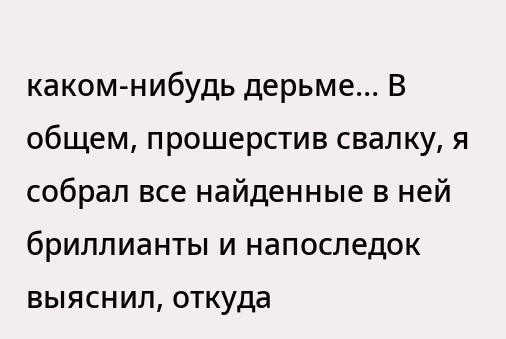каком-нибудь дерьме… В общем, прошерстив свалку, я собрал все найденные в ней бриллианты и напоследок выяснил, откуда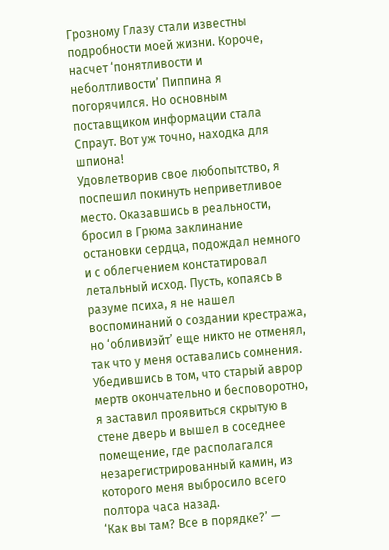Грозному Глазу стали известны подробности моей жизни. Короче, насчет ‘понятливости и неболтливости’ Пиппина я погорячился. Но основным поставщиком информации стала Спраут. Вот уж точно, находка для шпиона!
Удовлетворив свое любопытство, я поспешил покинуть неприветливое место. Оказавшись в реальности, бросил в Грюма заклинание остановки сердца, подождал немного и с облегчением констатировал летальный исход. Пусть, копаясь в разуме психа, я не нашел воспоминаний о создании крестража, но ‘обливиэйт’ еще никто не отменял, так что у меня оставались сомнения. Убедившись в том, что старый аврор мертв окончательно и бесповоротно, я заставил проявиться скрытую в стене дверь и вышел в соседнее помещение, где располагался незарегистрированный камин, из которого меня выбросило всего полтора часа назад.
‘Как вы там? Все в порядке?’ —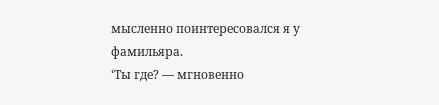мысленно поинтересовался я у фамильяра.
‘Ты где? — мгновенно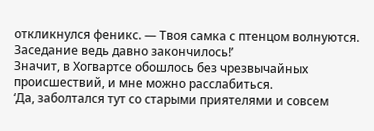откликнулся феникс. — Твоя самка с птенцом волнуются. Заседание ведь давно закончилось!’
Значит, в Хогвартсе обошлось без чрезвычайных происшествий, и мне можно расслабиться.
‘Да, заболтался тут со старыми приятелями и совсем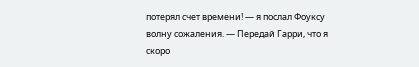потерял счет времени! — я послал Фоуксу волну сожаления. — Передай Гарри, что я скоро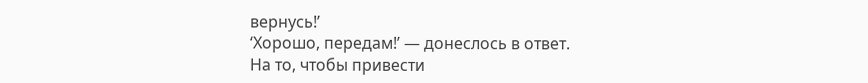вернусь!’
‘Хорошо, передам!’ — донеслось в ответ.
На то, чтобы привести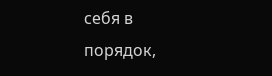себя в порядок,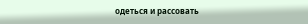одеться и рассовать